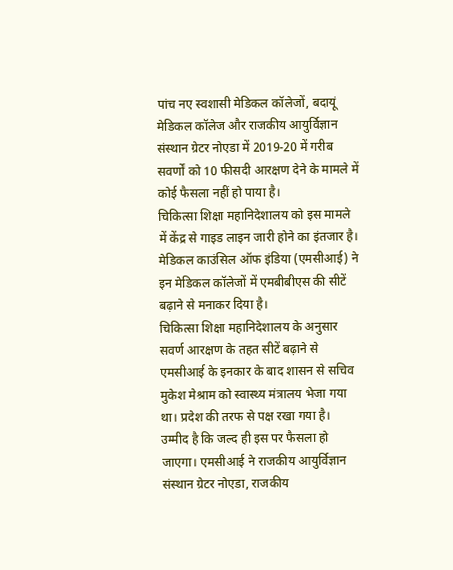पांच नए स्वशासी मेडिकल कॉलेजों, बदायूं मेडिकल कॉलेज और राजकीय आयुर्विज्ञान संस्थान ग्रेटर नोएडा में 2019-20 में गरीब सवर्णों को 10 फीसदी आरक्षण देने के मामले में कोई फैसला नहीं हो पाया है।
चिकित्सा शिक्षा महानिदेशालय को इस मामले में केंद्र से गाइड लाइन जारी होने का इंतजार है। मेडिकल काउंसिल ऑफ इंडिया (एमसीआई) ने इन मेडिकल कॉलेजों में एमबीबीएस की सीटें बढ़ाने से मनाकर दिया है।
चिकित्सा शिक्षा महानिदेशालय के अनुसार सवर्ण आरक्षण के तहत सीटें बढ़ाने से एमसीआई के इनकार के बाद शासन से सचिव मुकेश मेश्राम को स्वास्थ्य मंत्रालय भेजा गया था। प्रदेश की तरफ से पक्ष रखा गया है।
उम्मीद है कि जल्द ही इस पर फैसला हो जाएगा। एमसीआई ने राजकीय आयुर्विज्ञान संस्थान ग्रेटर नोएडा, राजकीय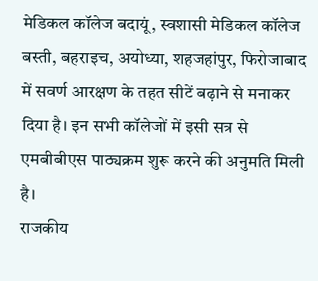मेडिकल कॉलेज बदायूं, स्वशासी मेडिकल कॉलेज बस्ती, बहराइच, अयोध्या, शहजहांपुर, फिरोजाबाद में सवर्ण आरक्षण के तहत सीटें बढ़ाने से मनाकर दिया है। इन सभी कॉलेजों में इसी सत्र से एमबीबीएस पाठ्यक्रम शुरू करने की अनुमति मिली है।
राजकीय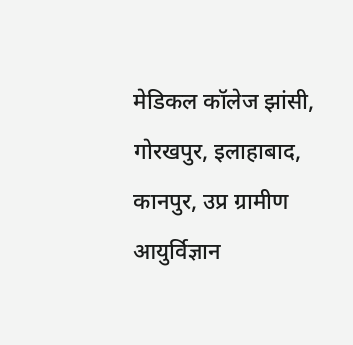मेडिकल कॉलेज झांसी, गोरखपुर, इलाहाबाद, कानपुर, उप्र ग्रामीण आयुर्विज्ञान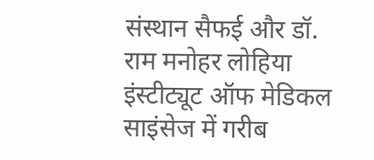संस्थान सैफई और डॉ. राम मनोहर लोहिया इंस्टीट्यूट ऑफ मेडिकल साइंसेज में गरीब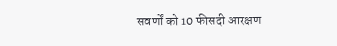सवर्णों को 10 फीसदी आरक्षण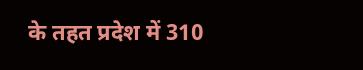के तहत प्रदेश में 310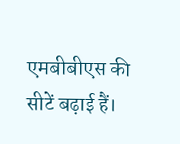एमबीबीएस की सीटें बढ़ाई हैं।